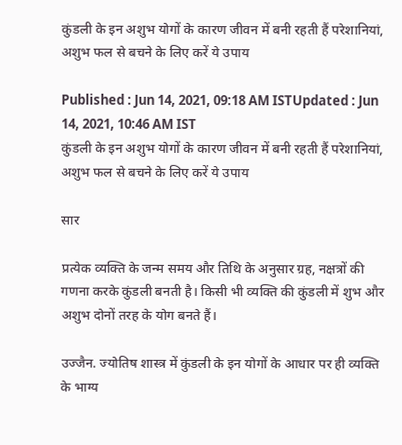कुंडली के इन अशुभ योगों के कारण जीवन में बनी रहती हैं परेशानियां, अशुभ फल से बचने के लिए करें ये उपाय

Published : Jun 14, 2021, 09:18 AM ISTUpdated : Jun 14, 2021, 10:46 AM IST
कुंडली के इन अशुभ योगों के कारण जीवन में बनी रहती हैं परेशानियां, अशुभ फल से बचने के लिए करें ये उपाय

सार

प्रत्येक व्यक्ति के जन्म समय और तिथि के अनुसार ग्रह, नक्षत्रों की गणना करके कुंडली बनती है। किसी भी व्यक्ति की कुंडली में शुभ और अशुभ दोनों तरह के योग बनते हैं।

उज्जैन. ज्योतिष शास्त्र में कुंडली के इन योगों के आधार पर ही व्यक्ति के भाग्य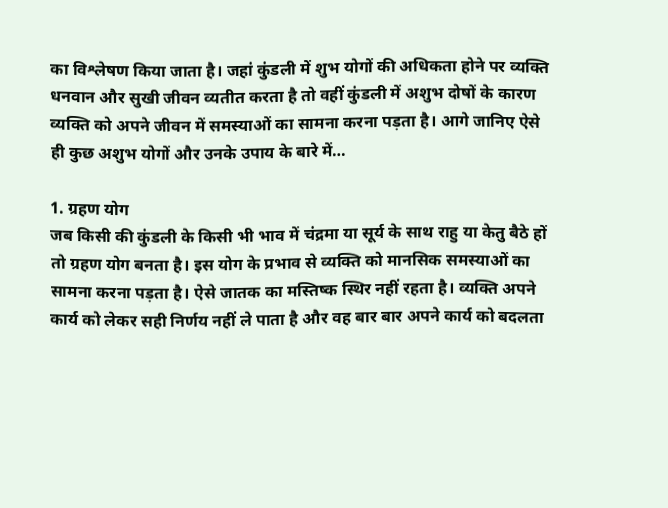का विश्लेषण किया जाता है। जहां कुंडली में शुभ योगों की अधिकता होने पर व्यक्ति धनवान और सुखी जीवन व्यतीत करता है तो वहीं कुंडली में अशुभ दोषों के कारण व्यक्ति को अपने जीवन में समस्याओं का सामना करना पड़ता है। आगे जानिए ऐसे ही कुछ अशुभ योगों और उनके उपाय के बारे में…

1. ग्रहण योग
जब किसी की कुंडली के किसी भी भाव में चंद्रमा या सूर्य के साथ राहु या केतु बैठे हों तो ग्रहण योग बनता है। इस योग के प्रभाव से व्यक्ति को मानसिक समस्याओं का सामना करना पड़ता है। ऐसे जातक का मस्तिष्क स्थिर नहीं रहता है। व्यक्ति अपने कार्य को लेकर सही निर्णय नहीं ले पाता है और वह बार बार अपने कार्य को बदलता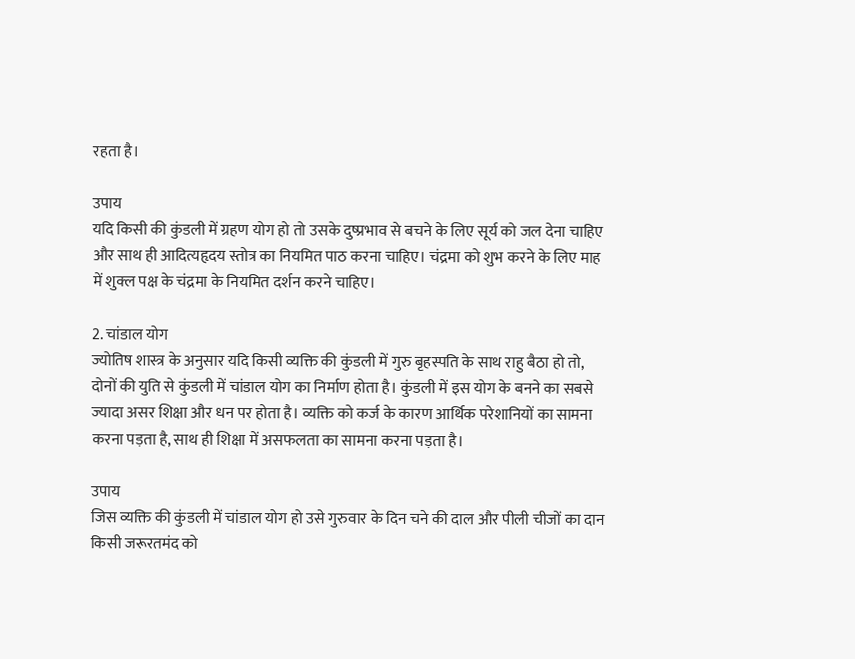रहता है।

उपाय
यदि किसी की कुंडली में ग्रहण योग हो तो उसके दुष्प्रभाव से बचने के लिए सूर्य को जल देना चाहिए और साथ ही आदित्यहृदय स्तोत्र का नियमित पाठ करना चाहिए। चंद्रमा को शुभ करने के लिए माह में शुक्ल पक्ष के चंद्रमा के नियमित दर्शन करने चाहिए।

2. चांडाल योग
ज्योतिष शास्त्र के अनुसार यदि किसी व्यक्ति की कुंडली में गुरु बृहस्पति के साथ राहु बैठा हो तो, दोनों की युति से कुंडली में चांडाल योग का निर्माण होता है। कुंडली में इस योग के बनने का सबसे ज्यादा असर शिक्षा और धन पर होता है। व्यक्ति को कर्ज के कारण आर्थिक परेशानियों का सामना करना पड़ता है, साथ ही शिक्षा में असफलता का सामना करना पड़ता है।

उपाय
जिस व्यक्ति की कुंडली में चांडाल योग हो उसे गुरुवार के दिन चने की दाल और पीली चीजों का दान किसी जरूरतमंद को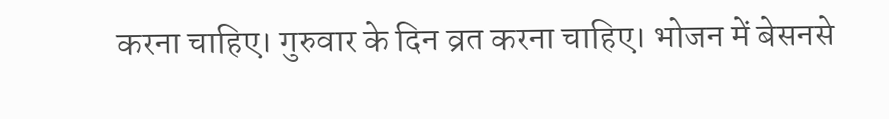करना चाहिए। गुरुवार के दिन व्रत करना चाहिए। भोजन में बेसनसे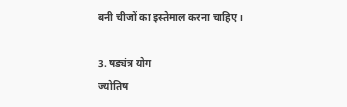बनी चीजों का इस्तेमाल करना चाहिए।

3. षड्यंत्र योग
ज्योतिष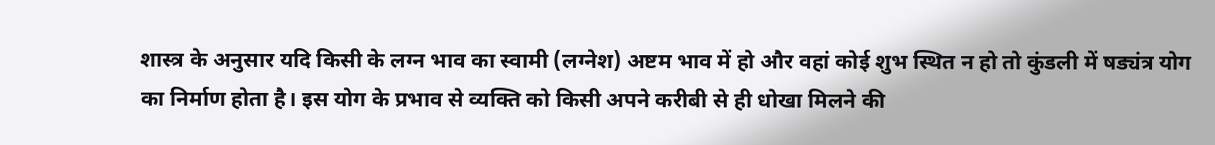शास्त्र के अनुसार यदि किसी के लग्न भाव का स्वामी (लग्नेश) अष्टम भाव में हो और वहां कोई शुभ स्थित न हो तो कुंडली में षड्यंत्र योग का निर्माण होता है। इस योग के प्रभाव से व्यक्ति को किसी अपने करीबी से ही धोखा मिलने की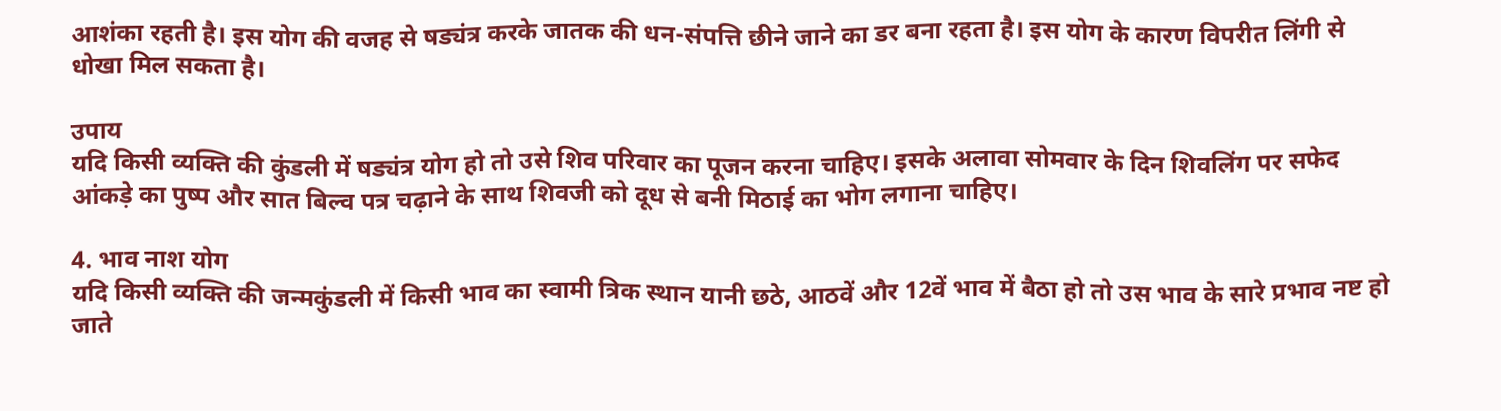आशंका रहती है। इस योग की वजह से षड्यंत्र करके जातक की धन-संपत्ति छीने जाने का डर बना रहता है। इस योग के कारण विपरीत लिंगी से धोखा मिल सकता है।

उपाय
यदि किसी व्यक्ति की कुंडली में षड्यंत्र योग हो तो उसे शिव परिवार का पूजन करना चाहिए। इसके अलावा सोमवार के दिन शिवलिंग पर सफेद आंकड़े का पुष्प और सात बिल्व पत्र चढ़ाने के साथ शिवजी को दूध से बनी मिठाई का भोग लगाना चाहिए।

4. भाव नाश योग
यदि किसी व्यक्ति की जन्मकुंडली में किसी भाव का स्वामी त्रिक स्थान यानी छठे, आठवें और 12वें भाव में बैठा हो तो उस भाव के सारे प्रभाव नष्ट हो जाते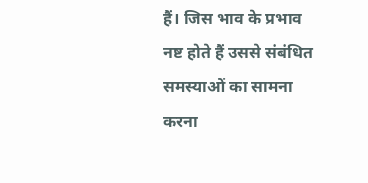हैं। जिस भाव के प्रभाव नष्ट होते हैं उससे संबंधित समस्याओं का सामना करना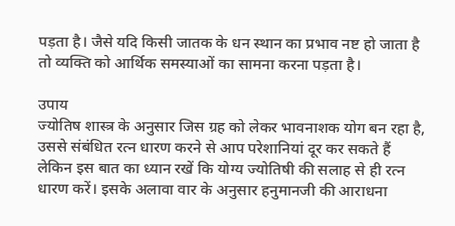पड़ता है। जैसे यदि किसी जातक के धन स्थान का प्रभाव नष्ट हो जाता है तो व्यक्ति को आर्थिक समस्याओं का सामना करना पड़ता है।

उपाय
ज्योतिष शास्त्र के अनुसार जिस ग्रह को लेकर भावनाशक योग बन रहा है, उससे संबंधित रत्न धारण करने से आप परेशानियां दूर कर सकते हैं लेकिन इस बात का ध्यान रखें कि योग्य ज्योतिषी की सलाह से ही रत्न धारण करें। इसके अलावा वार के अनुसार हनुमानजी की आराधना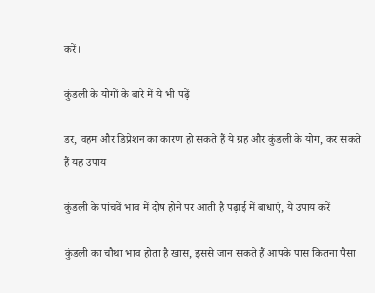करें।

कुंडली के योगों के बारे में ये भी पढ़ें

डर, वहम और डिप्रेशन का कारण हो सकते हैं ये ग्रह और कुंडली के योग, कर सकते हैं यह उपाय

कुंडली के पांचवें भाव में दोष होने पर आती है पढ़ाई में बाधाएं, ये उपाय करें

कुंडली का चौथा भाव होता है खास, इससे जान सकते हैं आपके पास कितना पैसा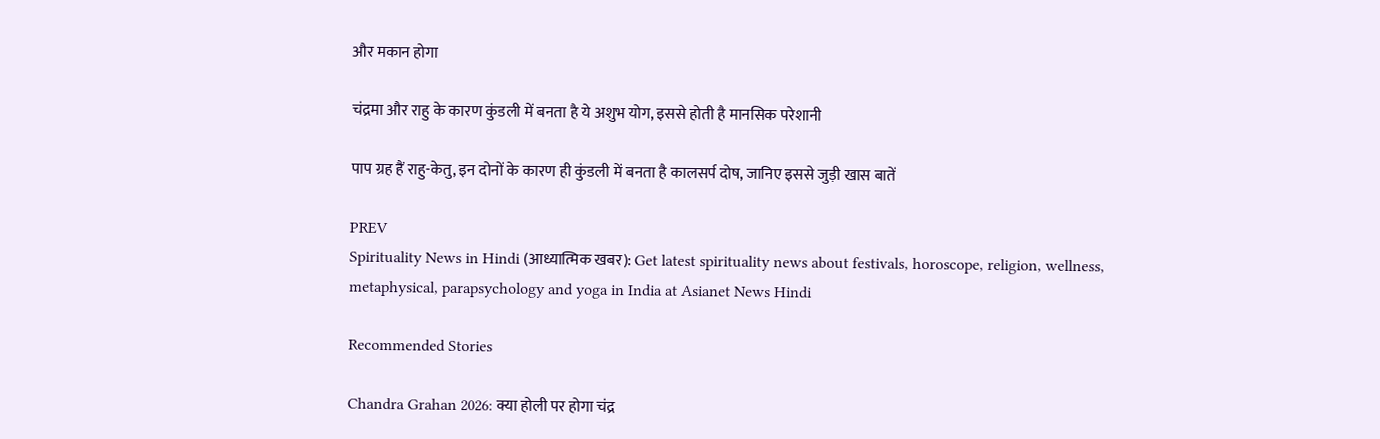और मकान होगा

चंद्रमा और राहु के कारण कुंडली में बनता है ये अशुभ योग, इससे होती है मानसिक परेशानी

पाप ग्रह हैं राहु-केतु, इन दोनों के कारण ही कुंडली में बनता है कालसर्प दोष, जानिए इससे जुड़ी खास बातें

PREV
Spirituality News in Hindi (आध्यात्मिक खबर): Get latest spirituality news about festivals, horoscope, religion, wellness, metaphysical, parapsychology and yoga in India at Asianet News Hindi

Recommended Stories

Chandra Grahan 2026: क्या होली पर होगा चंद्र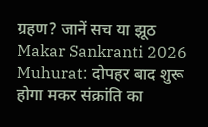ग्रहण? जानें सच या झूठ
Makar Sankranti 2026 Muhurat: दोपहर बाद शुरू होगा मकर संक्रांति का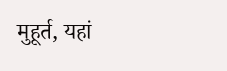मुहूर्त, यहां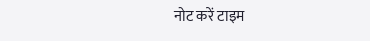नोट करें टाइम